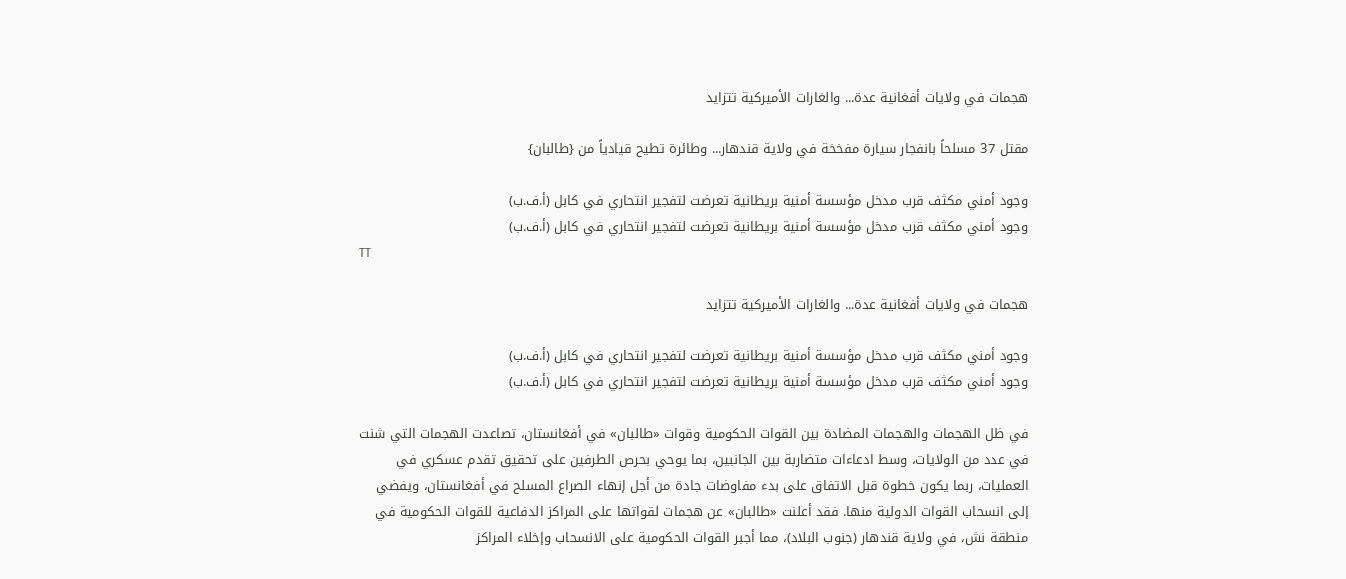هجمات في ولايات أفغانية عدة... والغارات الأميركية تتزايد

مقتل 37 مسلحاً بانفجار سيارة مفخخة في ولاية قندهار... وطائرة تطيح قيادياً من {طالبان}

وجود أمني مكثف قرب مدخل مؤسسة أمنية بريطانية تعرضت لتفجير انتحاري في كابل (أ.ف.ب)
وجود أمني مكثف قرب مدخل مؤسسة أمنية بريطانية تعرضت لتفجير انتحاري في كابل (أ.ف.ب)
TT

هجمات في ولايات أفغانية عدة... والغارات الأميركية تتزايد

وجود أمني مكثف قرب مدخل مؤسسة أمنية بريطانية تعرضت لتفجير انتحاري في كابل (أ.ف.ب)
وجود أمني مكثف قرب مدخل مؤسسة أمنية بريطانية تعرضت لتفجير انتحاري في كابل (أ.ف.ب)

في ظل الهجمات والهجمات المضادة بين القوات الحكومية وقوات «طالبان» في أفغانستان، تصاعدت الهجمات التي شنت في عدد من الولايات، وسط ادعاءات متضاربة بين الجانبين، بما يوحي بحرص الطرفين على تحقيق تقدم عسكري في العمليات، ربما يكون خطوة قبل الاتفاق على بدء مفاوضات جادة من أجل إنهاء الصراع المسلح في أفغانستان، ويفضي إلى انسحاب القوات الدولية منها. فقد أعلنت «طالبان» عن هجمات لقواتها على المراكز الدفاعية للقوات الحكومية في منطقة نش، في ولاية قندهار (جنوب البلاد)، مما أجبر القوات الحكومية على الانسحاب وإخلاء المراكز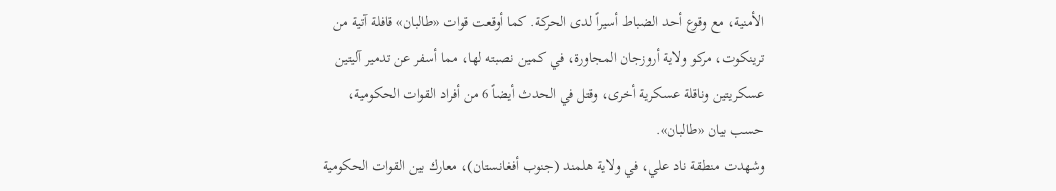الأمنية، مع وقوع أحد الضباط أسيراً لدى الحركة. كما أوقعت قوات «طالبان» قافلة آتية من ترينكوت، مركو ولاية أروزجان المجاورة، في كمين نصبته لها، مما أسفر عن تدمير آليتين عسكريتين وناقلة عسكرية أخرى، وقتل في الحدث أيضاً 6 من أفراد القوات الحكومية، حسب بيان «طالبان».
وشهدت منطقة ناد علي، في ولاية هلمند (جنوب أفغانستان)، معارك بين القوات الحكومية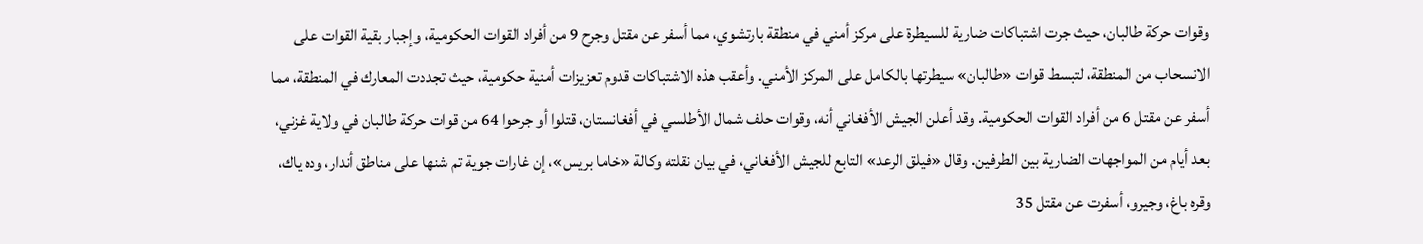وقوات حركة طالبان، حيث جرت اشتباكات ضارية للسيطرة على مركز أمني في منطقة بارتشوي، مما أسفر عن مقتل وجرح 9 من أفراد القوات الحكومية، وإجبار بقية القوات على الانسحاب من المنطقة، لتبسط قوات «طالبان» سيطرتها بالكامل على المركز الأمني. وأعقب هذه الاشتباكات قدوم تعزيزات أمنية حكومية، حيث تجددت المعارك في المنطقة، مما أسفر عن مقتل 6 من أفراد القوات الحكومية. وقد أعلن الجيش الأفغاني أنه، وقوات حلف شمال الأطلسي في أفغانستان، قتلوا أو جرحوا 64 من قوات حركة طالبان في ولاية غزني، بعد أيام من المواجهات الضارية بين الطرفين. وقال «فيلق الرعد» التابع للجيش الأفغاني، في بيان نقلته وكالة «خاما بريس»، إن غارات جوية تم شنها على مناطق أندار، وده ياك، وقره باغ، وجيرو، أسفرت عن مقتل 35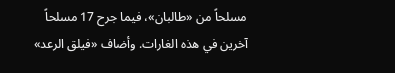مسلحاً من «طالبان»، فيما جرح 17 مسلحاً آخرين في هذه الغارات. وأضاف «فيلق الرعد»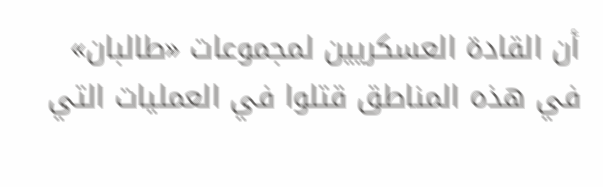أن القادة العسكريين لمجموعات «طالبان» في هذه المناطق قتلوا في العمليات التي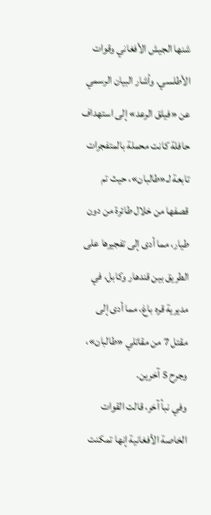شنها الجيش الأفغاني وقوات الأطلسي. وأشار البيان الرسمي عن «فيلق الرعد» إلى استهداف حافلة كانت محملة بالمتفجرات تابعة لـ«طالبان»، حيث تم قصفها من خلال طائرة من دون طيار، مما أدى إلى تفجيرها على الطريق بين قندهار وكابل، في مديرية قره باغ، مما أدى إلى مقتل 7 من مقاتلي «طالبان»، وجرح 5 آخرين.
وفي نبأ آخر، قالت القوات الخاصة الأفغانية إنها تمكنت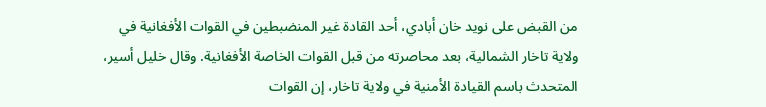من القبض على نويد خان أبادي، أحد القادة غير المنضبطين في القوات الأفغانية في ولاية تاخار الشمالية، بعد محاصرته من قبل القوات الخاصة الأفغانية. وقال خليل أسير، المتحدث باسم القيادة الأمنية في ولاية تاخار، إن القوات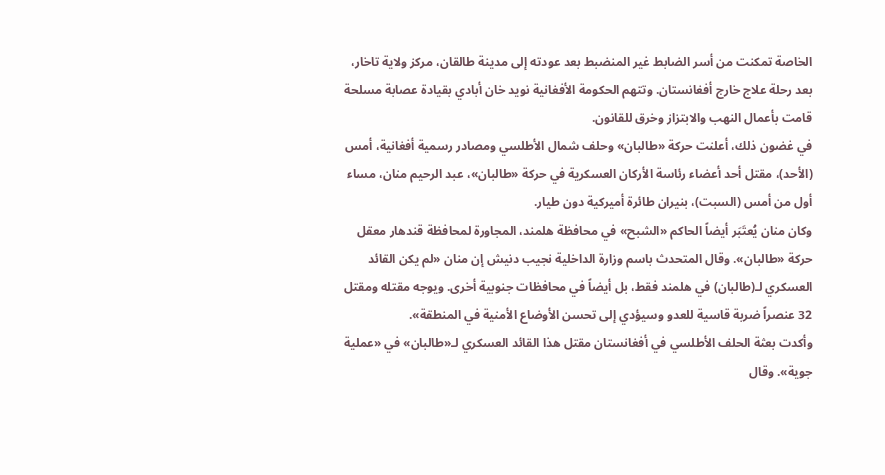الخاصة تمكنت من أسر الضابط غير المنضبط بعد عودته إلى مدينة طالقان، مركز ولاية تاخار، بعد رحلة علاج خارج أفغانستان. وتتهم الحكومة الأفغانية نويد خان أبادي بقيادة عصابة مسلحة قامت بأعمال النهب والابتزاز وخرق للقانون.
في غضون ذلك، أعلنت حركة «طالبان» وحلف شمال الأطلسي ومصادر رسمية أفغانية، أمس (الأحد)، مقتل أحد أعضاء رئاسة الأركان العسكرية في حركة «طالبان»، عبد الرحيم منان، مساء أول من أمس (السبت)، بنيران طائرة أميركية دون طيار.
وكان منان يُعتَبَر أيضاً الحاكم «الشبح» في محافظة هلمند، المجاورة لمحافظة قندهار معقل حركة «طالبان». وقال المتحدث باسم وزارة الداخلية نجيب دنيش إن منان «لم يكن القائد العسكري لـ(طالبان) في هلمند فقط، بل أيضاً في محافظات جنوبية أخرى. ويوجه مقتله ومقتل 32 عنصراً ضربة قاسية للعدو وسيؤدي إلى تحسن الأوضاع الأمنية في المنطقة».
وأكدت بعثة الحلف الأطلسي في أفغانستان مقتل هذا القائد العسكري لـ«طالبان» في «عملية جوية». وقال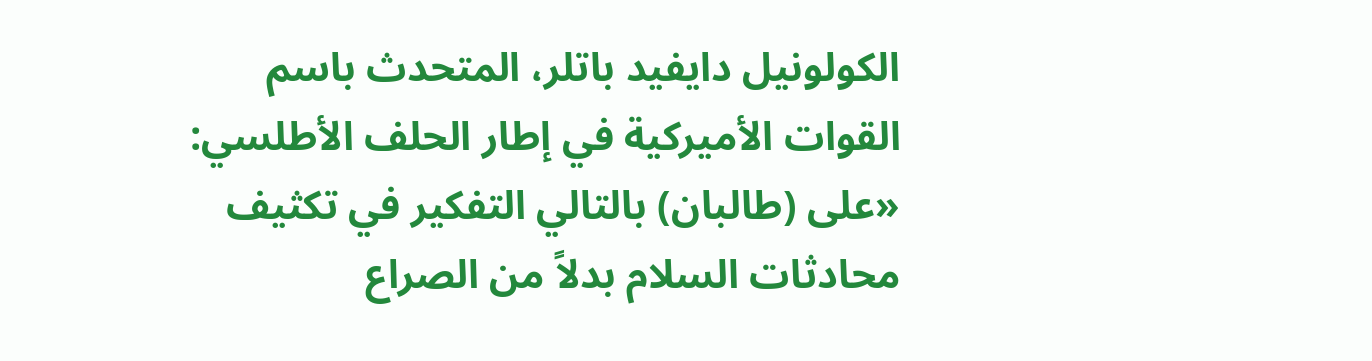الكولونيل دايفيد باتلر، المتحدث باسم القوات الأميركية في إطار الحلف الأطلسي: «على (طالبان) بالتالي التفكير في تكثيف محادثات السلام بدلاً من الصراع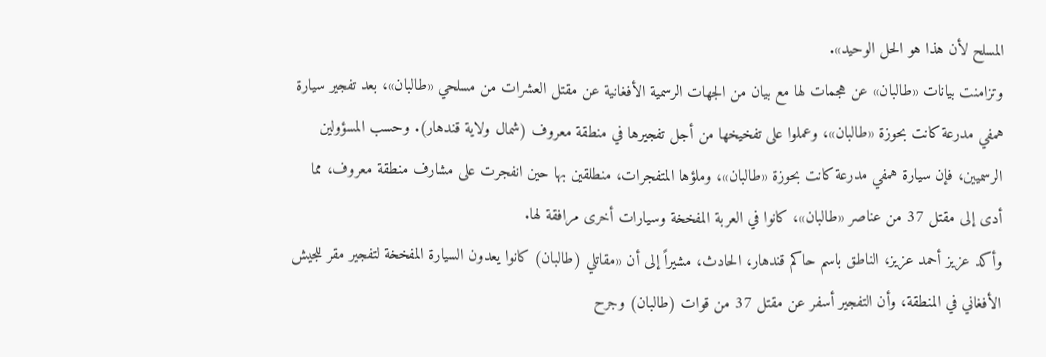المسلح لأن هذا هو الحل الوحيد».
وتزامنت بيانات «طالبان» عن هجمات لها مع بيان من الجهات الرسمية الأفغانية عن مقتل العشرات من مسلحي «طالبان»، بعد تفجير سيارة همفي مدرعة كانت بحوزة «طالبان»، وعملوا على تفخيخها من أجل تفجيرها في منطقة معروف (شمال ولاية قندهار). وحسب المسؤولين الرسميين، فإن سيارة همفي مدرعة كانت بحوزة «طالبان»، وملؤها المتفجرات، منطلقين بها حين انفجرت على مشارف منطقة معروف، مما أدى إلى مقتل 37 من عناصر «طالبان»، كانوا في العربة المفخخة وسيارات أخرى مرافقة لها.
وأكد عزيز أحمد عزيز، الناطق باسم حاكم قندهار، الحادث، مشيراً إلى أن «مقاتلي (طالبان) كانوا يعدون السيارة المفخخة لتفجير مقر للجيش الأفغاني في المنطقة، وأن التفجير أسفر عن مقتل 37 من قوات (طالبان) وجرح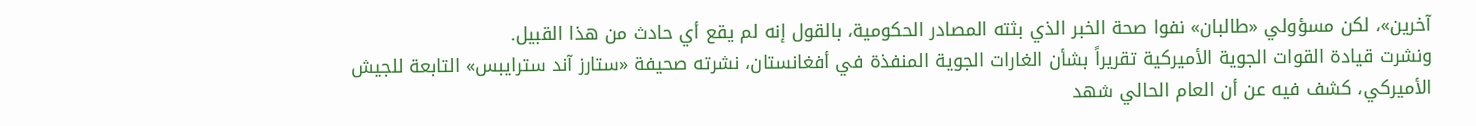آخرين»، لكن مسؤولي «طالبان» نفوا صحة الخبر الذي بثته المصادر الحكومية، بالقول إنه لم يقع أي حادث من هذا القبيل.
ونشرت قيادة القوات الجوية الأميركية تقريراً بشأن الغارات الجوية المنفذة في أفغانستان، نشرته صحيفة «ستارز آند سترايبس» التابعة للجيش الأميركي، كشف فيه عن أن العام الحالي شهد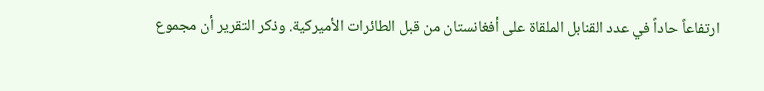ارتفاعاً حاداً في عدد القنابل الملقاة على أفغانستان من قبل الطائرات الأميركية. وذكر التقرير أن مجموع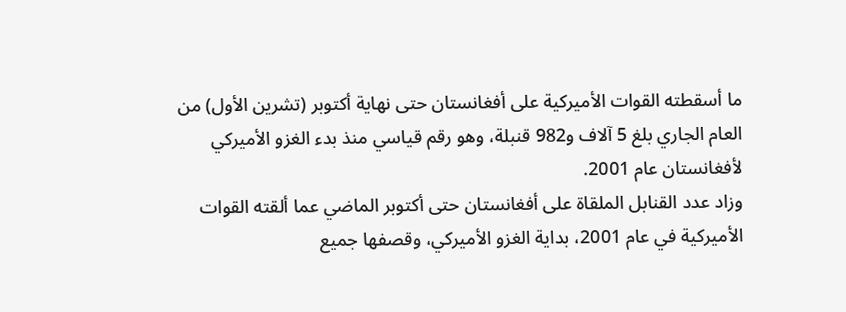ما أسقطته القوات الأميركية على أفغانستان حتى نهاية أكتوبر (تشرين الأول) من العام الجاري بلغ 5 آلاف و982 قنبلة، وهو رقم قياسي منذ بدء الغزو الأميركي لأفغانستان عام 2001.
وزاد عدد القنابل الملقاة على أفغانستان حتى أكتوبر الماضي عما ألقته القوات الأميركية في عام 2001، بداية الغزو الأميركي، وقصفها جميع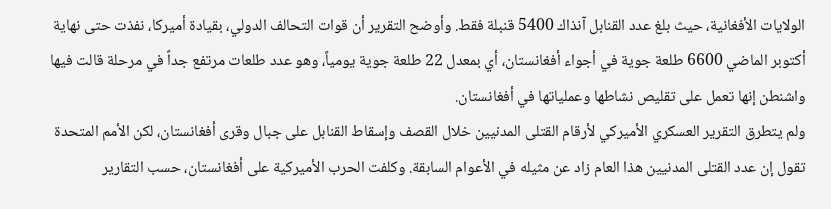الولايات الأفغانية، حيث بلغ عدد القنابل آنذاك 5400 قنبلة فقط. وأوضح التقرير أن قوات التحالف الدولي، بقيادة أميركا، نفذت حتى نهاية أكتوبر الماضي 6600 طلعة جوية في أجواء أفغانستان، أي بمعدل 22 طلعة جوية يومياً، وهو عدد طلعات مرتفع جداً في مرحلة قالت فيها واشنطن إنها تعمل على تقليص نشاطها وعملياتها في أفغانستان.
ولم يتطرق التقرير العسكري الأميركي لأرقام القتلى المدنيين خلال القصف وإسقاط القنابل على جبال وقرى أفغانستان، لكن الأمم المتحدة تقول إن عدد القتلى المدنيين هذا العام زاد عن مثيله في الأعوام السابقة. وكلفت الحرب الأميركية على أفغانستان، حسب التقارير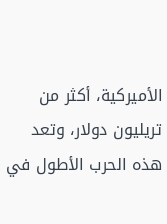الأميركية، أكثر من تريليون دولار، وتعد هذه الحرب الأطول في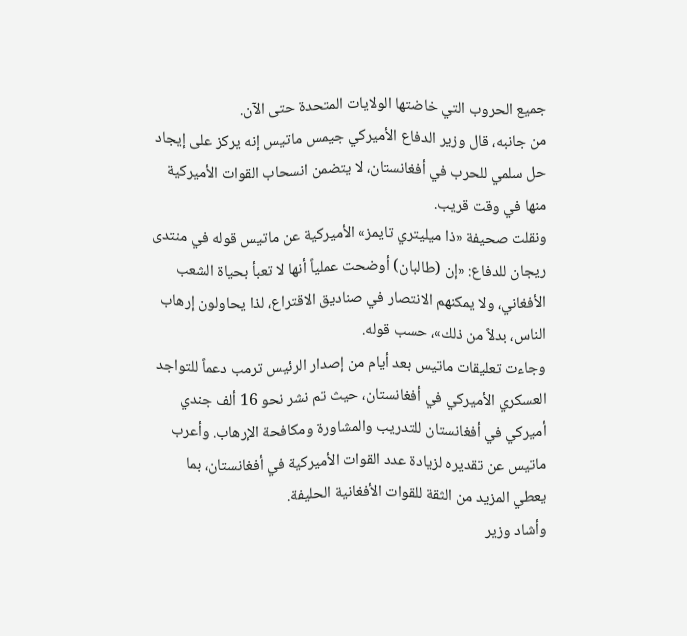جميع الحروب التي خاضتها الولايات المتحدة حتى الآن.
من جانبه، قال وزير الدفاع الأميركي جيمس ماتيس إنه يركز على إيجاد حل سلمي للحرب في أفغانستان، لا يتضمن انسحاب القوات الأميركية منها في وقت قريب.
ونقلت صحيفة «ذا ميليتري تايمز» الأميركية عن ماتيس قوله في منتدى ريجان للدفاع: «إن (طالبان) أوضحت عملياً أنها لا تعبأ بحياة الشعب الأفغاني، ولا يمكنهم الانتصار في صناديق الاقتراع، لذا يحاولون إرهاب الناس، بدلاً من ذلك»، حسب قوله.
وجاءت تعليقات ماتيس بعد أيام من إصدار الرئيس ترمب دعماً للتواجد العسكري الأميركي في أفغانستان، حيث تم نشر نحو 16 ألف جندي أميركي في أفغانستان للتدريب والمشاورة ومكافحة الإرهاب. وأعرب ماتيس عن تقديره لزيادة عدد القوات الأميركية في أفغانستان، بما يعطي المزيد من الثقة للقوات الأفغانية الحليفة.
وأشاد وزير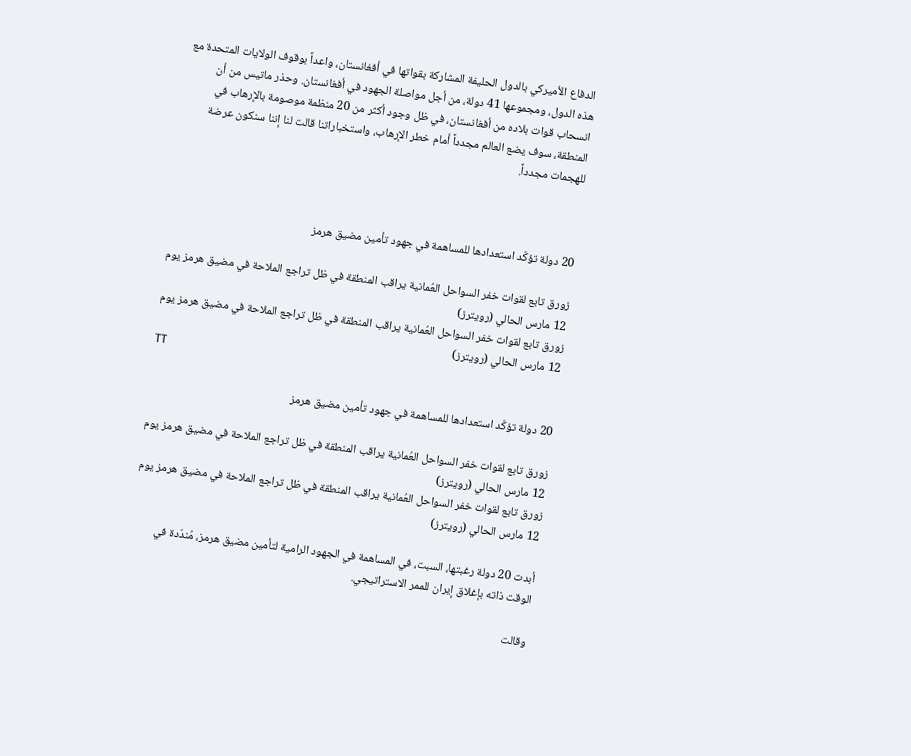الدفاع الأميركي بالدول الحليفة المشاركة بقواتها في أفغانستان، واعداً بوقوف الولايات المتحدة مع هذه الدول، ومجموعها 41 دولة، من أجل مواصلة الجهود في أفغانستان. وحذر ماتيس من أن انسحاب قوات بلاده من أفغانستان، في ظل وجود أكثر من 20 منظمة موصومة بالإرهاب في المنطقة، سوف يضع العالم مجدداً أمام خطر الإرهاب، واستخباراتنا قالت لنا إننا سنكون عرضة للهجمات مجدداً.



20 دولة تؤكّد استعدادها للمساهمة في جهود تأمين مضيق هرمز

زورق تابع لقوات خفر السواحل العُمانية يراقب المنطقة في ظل تراجع الملاحة في مضيق هرمز يوم 12 مارس الحالي (رويترز)
زورق تابع لقوات خفر السواحل العُمانية يراقب المنطقة في ظل تراجع الملاحة في مضيق هرمز يوم 12 مارس الحالي (رويترز)
TT

20 دولة تؤكّد استعدادها للمساهمة في جهود تأمين مضيق هرمز

زورق تابع لقوات خفر السواحل العُمانية يراقب المنطقة في ظل تراجع الملاحة في مضيق هرمز يوم 12 مارس الحالي (رويترز)
زورق تابع لقوات خفر السواحل العُمانية يراقب المنطقة في ظل تراجع الملاحة في مضيق هرمز يوم 12 مارس الحالي (رويترز)

أبدت 20 دولة رغبتها، السبت، في المساهمة في الجهود الرامية لتأمين مضيق هرمز، مُندّدة في الوقت ذاته بإغلاق إيران للممر الاستراتيجي.

وقالت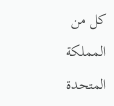كل من المملكة المتحدة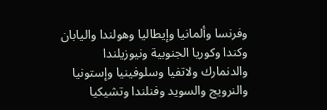وفرنسا وألمانيا وإيطاليا وهولندا واليابان وكندا وكوريا الجنوبية ونيوزيلندا والدنمارك ولاتفيا وسلوفينيا وإستونيا والنرويج والسويد وفنلندا وتشيكيا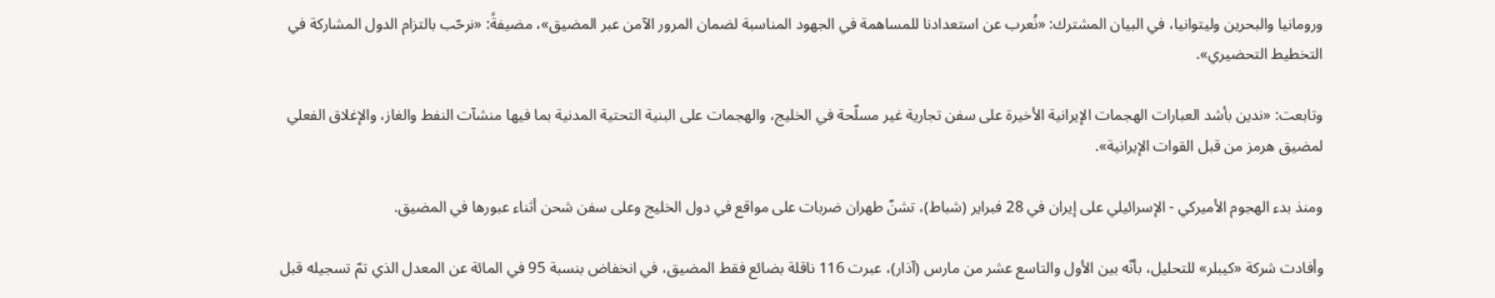ورومانيا والبحرين وليتوانيا، في البيان المشترك: «نُعرب عن استعدادنا للمساهمة في الجهود المناسبة لضمان المرور الآمن عبر المضيق»، مضيفةً: «نرحّب بالتزام الدول المشاركة في التخطيط التحضيري».

وتابعت: «ندين بأشد العبارات الهجمات الإيرانية الأخيرة على سفن تجارية غير مسلّحة في الخليج، والهجمات على البنية التحتية المدنية بما فيها منشآت النفط والغاز، والإغلاق الفعلي لمضيق هرمز من قبل القوات الإيرانية».

ومنذ بدء الهجوم الأميركي - الإسرائيلي على إيران في 28 فبراير (شباط)، تشنّ طهران ضربات على مواقع في دول الخليج وعلى سفن شحن أثناء عبورها في المضيق.

وأفادت شركة «كيبلر» للتحليل، بأنّه بين الأول والتاسع عشر من مارس (آذار)، عبرت 116 ناقلة بضائع فقط المضيق، في انخفاض بنسبة 95 في المائة عن المعدل الذي تمّ تسجيله قبل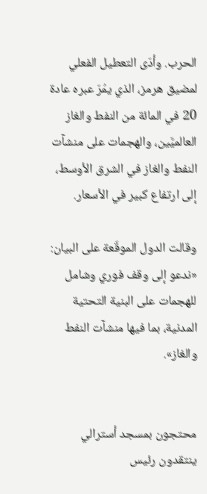الحرب. وأدّى التعطيل الفعلي لمضيق هرمز، الذي يمُرّ عبره عادة 20 في المائة من النفط والغاز العالميَّين، والهجمات على منشآت النفط والغاز في الشرق الأوسط، إلى ارتفاع كبير في الأسعار.

وقالت الدول الموقّعة على البيان: «ندعو إلى وقف فوري وشامل للهجمات على البنية التحتية المدنية، بما فيها منشآت النفط والغاز».


محتجون بمسجد أسترالي ينتقدون رئيس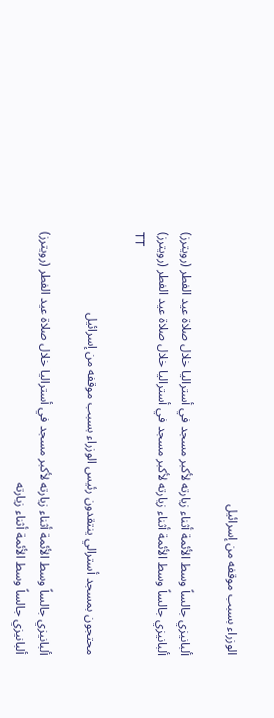الوزراء بسبب موقفه من إسرائيل

ألبانيزي جالساً وسط الأئمة أثناء زيارته لأكبر مسجد في أستراليا خلال صلاة عيد الفطر (رويترز)
ألبانيزي جالساً وسط الأئمة أثناء زيارته لأكبر مسجد في أستراليا خلال صلاة عيد الفطر (رويترز)
TT

محتجون بمسجد أسترالي ينتقدون رئيس الوزراء بسبب موقفه من إسرائيل

ألبانيزي جالساً وسط الأئمة أثناء زيارته لأكبر مسجد في أستراليا خلال صلاة عيد الفطر (رويترز)
ألبانيزي جالساً وسط الأئمة أثناء زيارته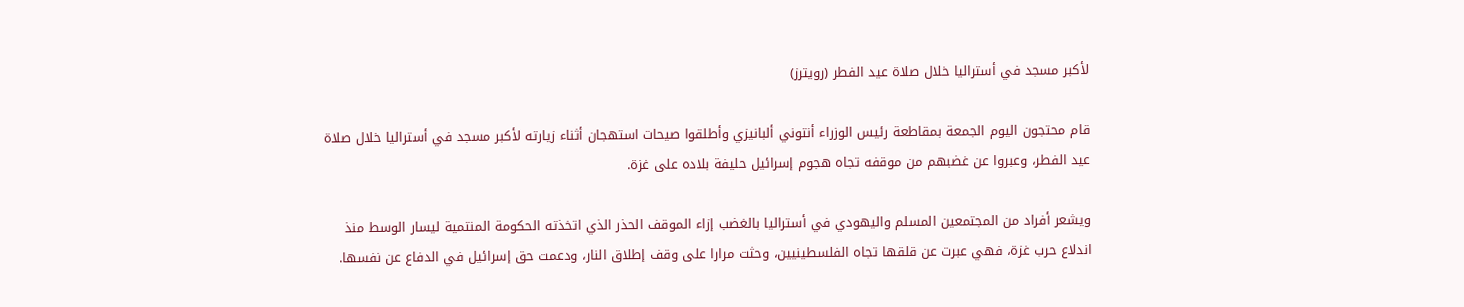لأكبر مسجد في أستراليا خلال صلاة عيد الفطر (رويترز)

قام محتجون اليوم الجمعة بمقاطعة رئيس الوزراء أنتوني ألبانيزي وأطلقوا صيحات استهجان أثناء زيارته لأكبر مسجد في أستراليا خلال صلاة عيد الفطر، وعبروا عن غضبهم من موقفه تجاه هجوم إسرائيل حليفة بلاده على غزة.

ويشعر أفراد من المجتمعين المسلم واليهودي في أستراليا بالغضب إزاء الموقف الحذر الذي اتخذته الحكومة المنتمية ليسار الوسط منذ اندلاع حرب غزة، فهي عبرت عن قلقها تجاه الفلسطينيين، وحثت مرارا على وقف إطلاق النار، ودعمت حق إسرائيل في الدفاع عن نفسها.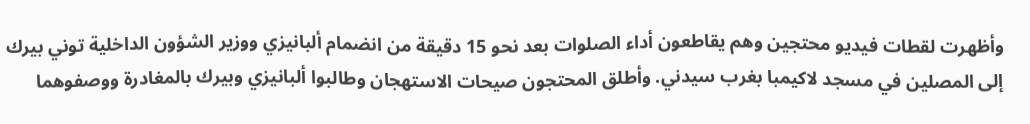وأظهرت لقطات فيديو محتجين وهم يقاطعون أداء الصلوات بعد نحو 15 دقيقة من انضمام ألبانيزي ووزير الشؤون الداخلية توني بيرك إلى المصلين في مسجد لاكيمبا بغرب سيدني. وأطلق المحتجون صيحات الاستهجان وطالبوا ألبانيزي وبيرك بالمغادرة ووصفوهما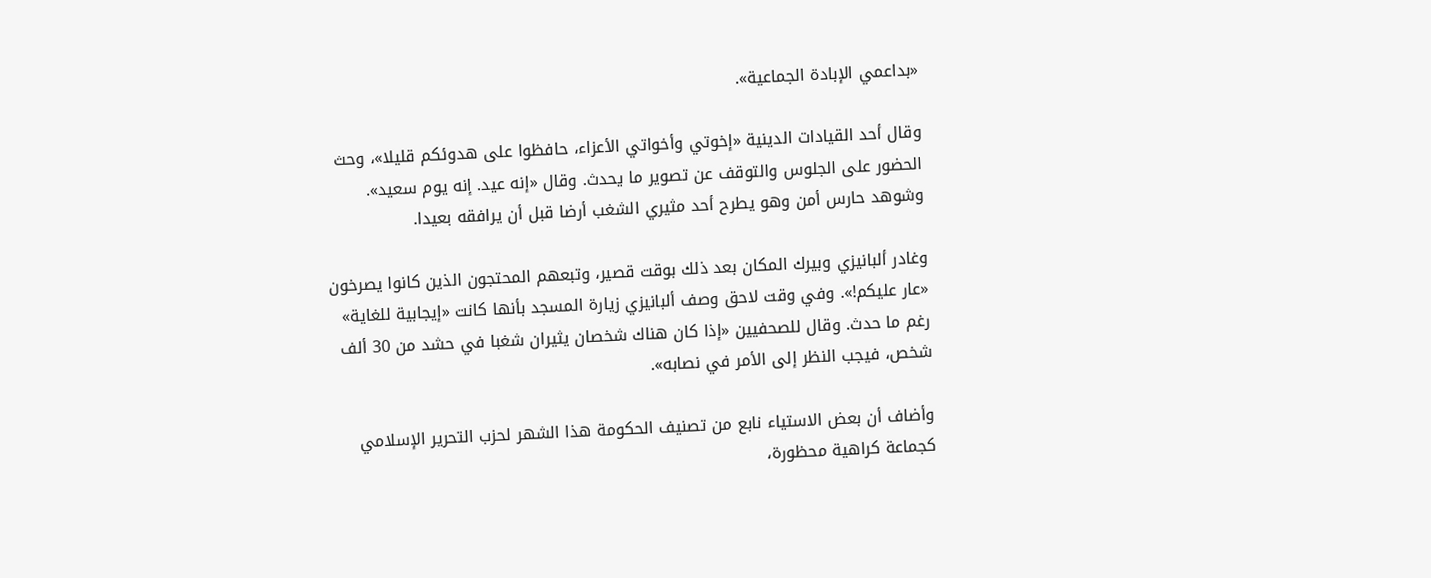«بداعمي الإبادة الجماعية».

وقال أحد القيادات الدينية «إخوتي وأخواتي الأعزاء، حافظوا على هدوئكم قليلا»، وحث الحضور على الجلوس والتوقف عن تصوير ما يحدث. وقال «إنه عيد. إنه يوم سعيد». وشوهد حارس أمن وهو يطرح أحد مثيري الشغب أرضا قبل أن يرافقه بعيدا.

وغادر ألبانيزي وبيرك المكان بعد ذلك بوقت قصير، وتبعهم المحتجون الذين كانوا يصرخون «عار عليكم!». وفي وقت لاحق وصف ألبانيزي زيارة المسجد بأنها كانت «إيجابية للغاية» رغم ما حدث. وقال للصحفيين «إذا كان هناك شخصان يثيران شغبا في حشد من 30 ألف شخص، فيجب النظر إلى الأمر في نصابه».

وأضاف أن بعض الاستياء نابع من تصنيف الحكومة هذا الشهر لحزب التحرير الإسلامي كجماعة كراهية محظورة،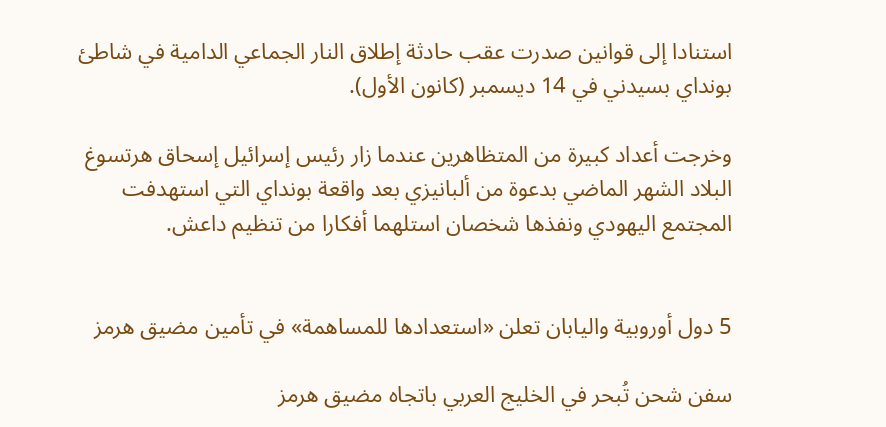استنادا إلى قوانين صدرت عقب حادثة إطلاق النار الجماعي الدامية في شاطئ بونداي بسيدني في 14 ديسمبر (كانون الأول).

وخرجت أعداد كبيرة من المتظاهرين عندما زار رئيس إسرائيل إسحاق هرتسوغ البلاد الشهر الماضي بدعوة من ألبانيزي بعد واقعة بونداي التي استهدفت المجتمع اليهودي ونفذها شخصان استلهما أفكارا من تنظيم داعش.


5 دول أوروبية واليابان تعلن «استعدادها للمساهمة» في تأمين مضيق هرمز

سفن شحن تُبحر في الخليج العربي باتجاه مضيق هرمز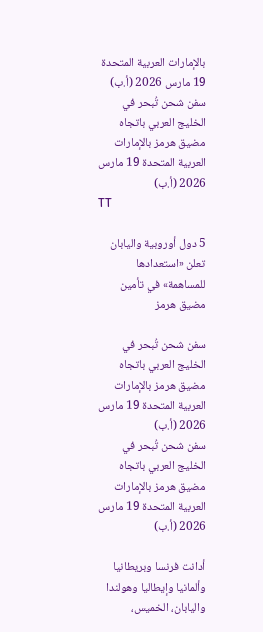بالإمارات العربية المتحدة 19 مارس 2026 (أ.ب)
سفن شحن تُبحر في الخليج العربي باتجاه مضيق هرمز بالإمارات العربية المتحدة 19 مارس 2026 (أ.ب)
TT

5 دول أوروبية واليابان تعلن «استعدادها للمساهمة» في تأمين مضيق هرمز

سفن شحن تُبحر في الخليج العربي باتجاه مضيق هرمز بالإمارات العربية المتحدة 19 مارس 2026 (أ.ب)
سفن شحن تُبحر في الخليج العربي باتجاه مضيق هرمز بالإمارات العربية المتحدة 19 مارس 2026 (أ.ب)

أدانت فرنسا وبريطانيا وألمانيا وإيطاليا وهولندا واليابان، الخميس،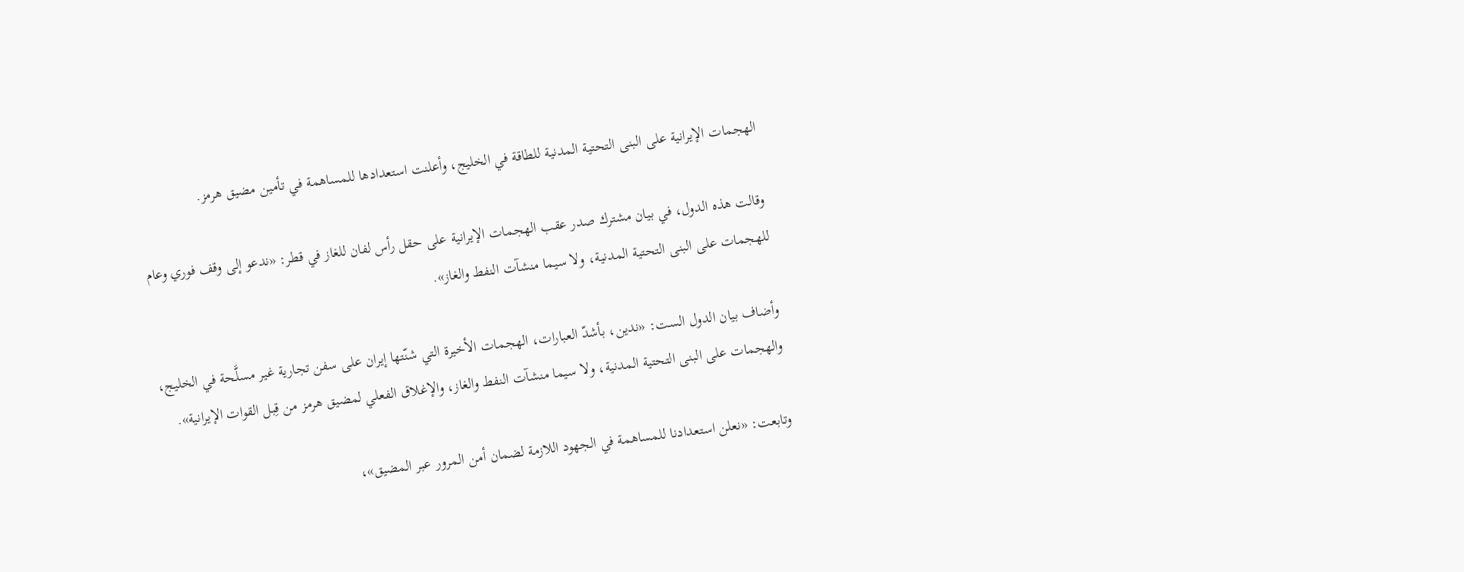الهجمات الإيرانية على البنى التحتية المدنية للطاقة في الخليج، وأعلنت استعدادها للمساهمة في تأمين مضيق هرمز.

وقالت هذه الدول، في بيان مشترك صدر عقب الهجمات الإيرانية على حقل رأس لفان للغاز في قطر: «ندعو إلى وقف فوري وعام للهجمات على البنى التحتية المدنية، ولا سيما منشآت النفط والغاز».

وأضاف بيان الدول الست: «ندين، بأشدّ العبارات، الهجمات الأخيرة التي شنّتها إيران على سفن تجارية غير مسلَّحة في الخليج، والهجمات على البنى التحتية المدنية، ولا سيما منشآت النفط والغاز، والإغلاق الفعلي لمضيق هرمز من قِبل القوات الإيرانية».

وتابعت: «نعلن استعدادنا للمساهمة في الجهود اللازمة لضمان أمن المرور عبر المضيق»،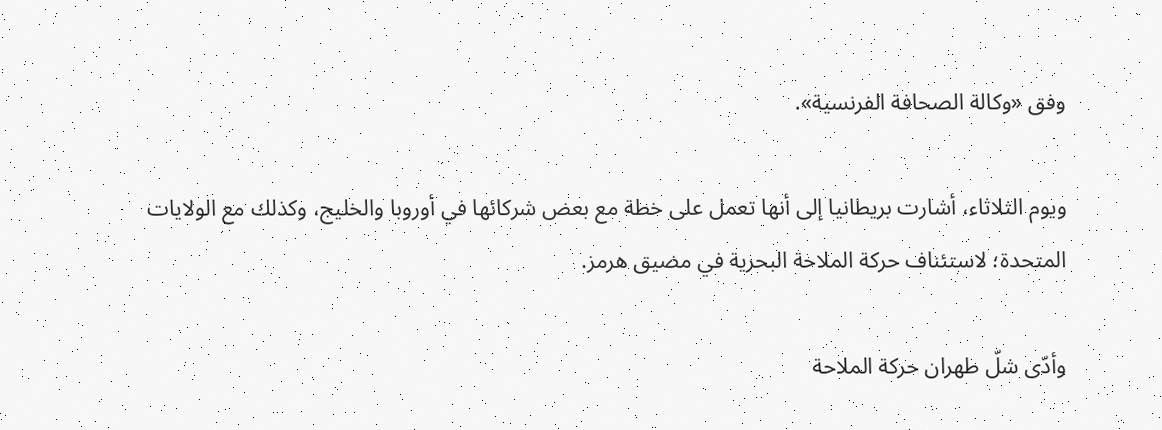وفق «وكالة الصحافة الفرنسية».

ويوم الثلاثاء، أشارت بريطانيا إلى أنها تعمل على خطة مع بعض شركائها في أوروبا والخليج، وكذلك مع الولايات المتحدة؛ لاستئناف حركة الملاحة البحرية في مضيق هرمز.

وأدّى شلّ طهران حركة الملاحة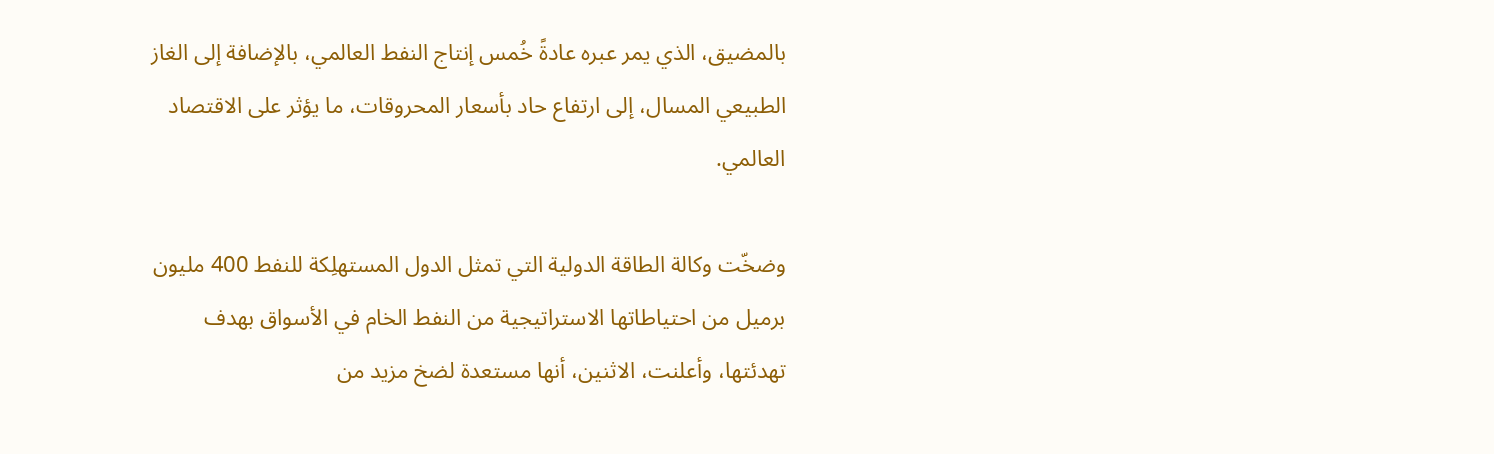بالمضيق، الذي يمر عبره عادةً خُمس إنتاج النفط العالمي، بالإضافة إلى الغاز الطبيعي المسال، إلى ارتفاع حاد بأسعار المحروقات، ما يؤثر على الاقتصاد العالمي.

وضخّت وكالة الطاقة الدولية التي تمثل الدول المستهلِكة للنفط 400 مليون برميل من احتياطاتها الاستراتيجية من النفط الخام في الأسواق بهدف تهدئتها، وأعلنت، الاثنين، أنها مستعدة لضخ مزيد من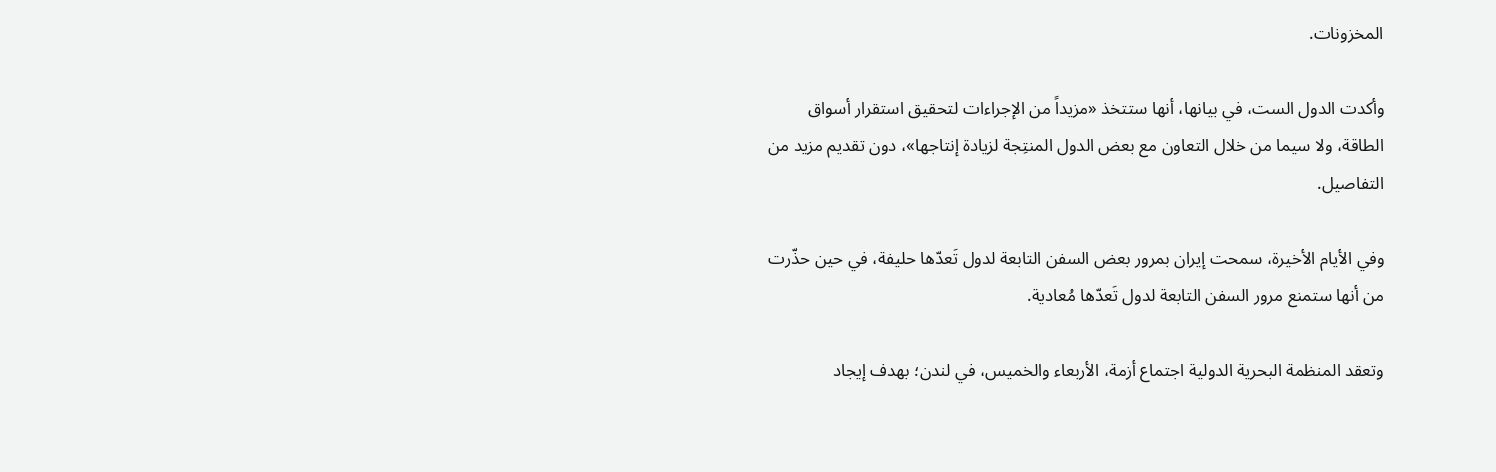المخزونات.

وأكدت الدول الست، في بيانها، أنها ستتخذ «مزيداً من الإجراءات لتحقيق استقرار أسواق الطاقة، ولا سيما من خلال التعاون مع بعض الدول المنتِجة لزيادة إنتاجها»، دون تقديم مزيد من التفاصيل.

وفي الأيام الأخيرة، سمحت إيران بمرور بعض السفن التابعة لدول تَعدّها حليفة، في حين حذّرت من أنها ستمنع مرور السفن التابعة لدول تَعدّها مُعادية.

وتعقد المنظمة البحرية الدولية اجتماع أزمة، الأربعاء والخميس، في لندن؛ بهدف إيجاد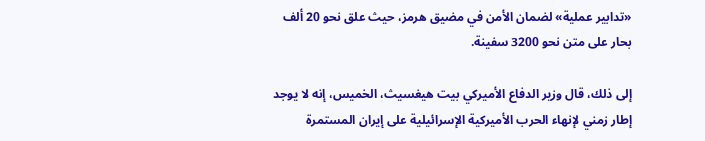«تدابير عملية» لضمان الأمن في مضيق هرمز، حيث علق نحو 20 ألف بحار على متن نحو 3200 سفينة.

إلى ذلك، قال وزير الدفاع الأميركي بيت هيغسيث، الخميس، إنه لا يوجد إطار زمني لإنهاء الحرب الأميركية الإسرائيلية على إيران المستمرة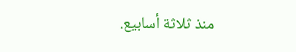منذ ثلاثة أسابيع.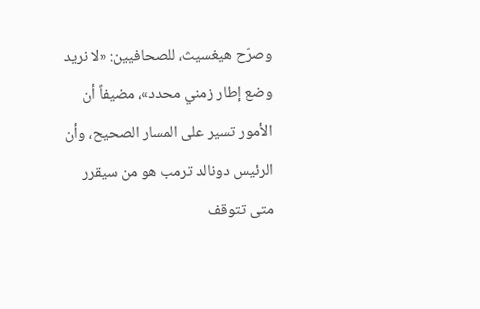وصرّح هيغسيث، للصحافيين: «لا نريد وضع إطار زمني محدد»، مضيفاً أن الأمور تسير على المسار الصحيح، وأن الرئيس دونالد ترمب هو من سيقرر متى تتوقف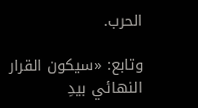الحرب.

وتابع: «سيكون القرار النهائي بيدِ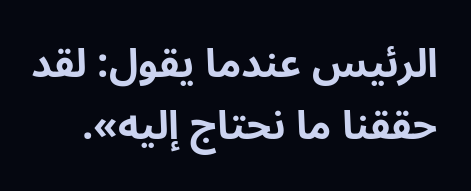الرئيس عندما يقول: لقد حققنا ما نحتاج إليه».